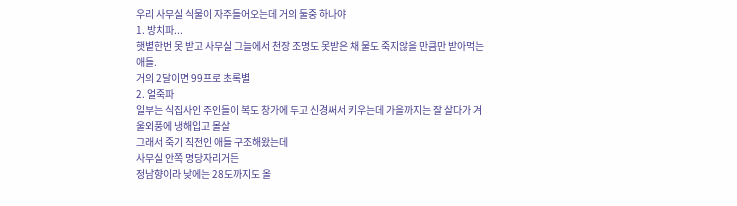우리 사무실 식물이 자주들어오는데 거의 둘중 하나야
1. 방치파...
햇볕한번 못 받고 사무실 그늘에서 천장 조명도 못받은 채 물도 죽지않을 만큼만 받아먹는 애들.
거의 2달이면 99프로 초록별
2. 얼죽파
일부는 식집사인 주인들이 복도 창가에 두고 신경써서 키우는데 가을까지는 잘 살다가 겨울외풍에 냉해입고 몰살
그래서 죽기 직전인 애들 구조해왔는데
사무실 안쪽 명당자리거든
정남향이라 낮에는 28도까지도 올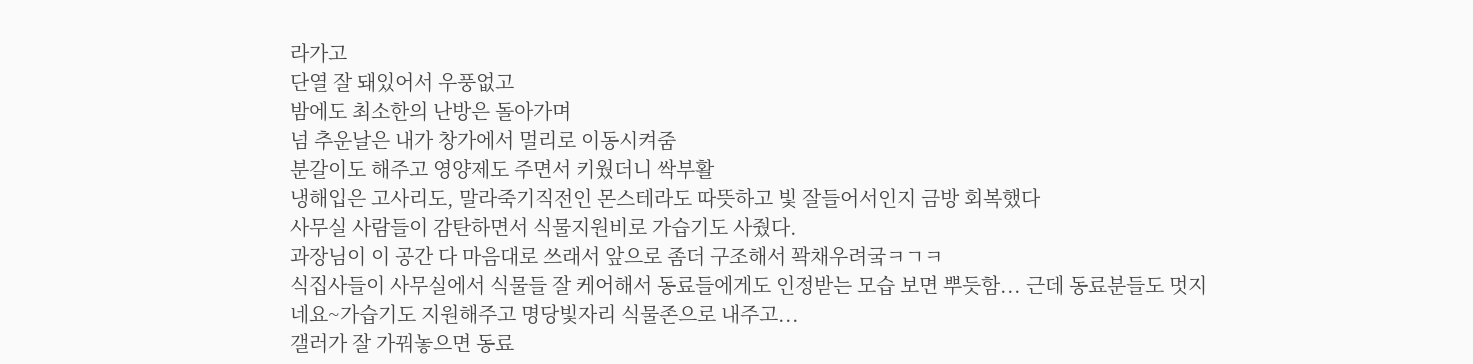라가고
단열 잘 돼있어서 우풍없고
밤에도 최소한의 난방은 돌아가며
넘 추운날은 내가 창가에서 멀리로 이동시켜줌
분갈이도 해주고 영양제도 주면서 키웠더니 싹부활
냉해입은 고사리도, 말라죽기직전인 몬스테라도 따뜻하고 빛 잘들어서인지 금방 회복했다
사무실 사람들이 감탄하면서 식물지원비로 가습기도 사줬다.
과장님이 이 공간 다 마음대로 쓰래서 앞으로 좀더 구조해서 꽉채우려궄ㅋㄱㅋ
식집사들이 사무실에서 식물들 잘 케어해서 동료들에게도 인정받는 모습 보면 뿌듯함... 근데 동료분들도 멋지네요~가습기도 지원해주고 명당빛자리 식물존으로 내주고...
갤러가 잘 가꿔놓으면 동료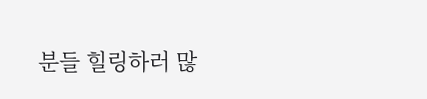분들 힐링하러 많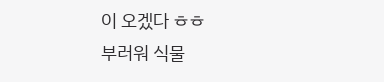이 오겠다 ㅎㅎ
부러워 식물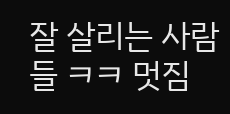잘 살리는 사람들 ㅋㅋ 멋짐